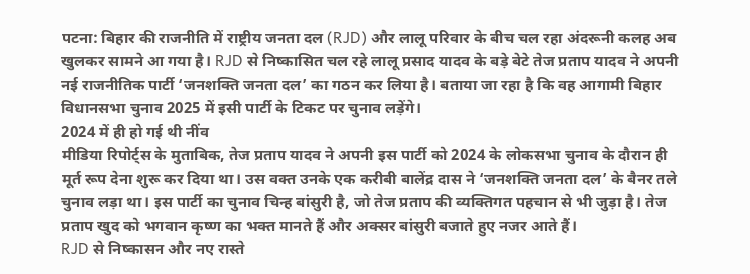पटना: बिहार की राजनीति में राष्ट्रीय जनता दल (RJD) और लालू परिवार के बीच चल रहा अंदरूनी कलह अब खुलकर सामने आ गया है। RJD से निष्कासित चल रहे लालू प्रसाद यादव के बड़े बेटे तेज प्रताप यादव ने अपनी नई राजनीतिक पार्टी ‘जनशक्ति जनता दल’ का गठन कर लिया है। बताया जा रहा है कि वह आगामी बिहार विधानसभा चुनाव 2025 में इसी पार्टी के टिकट पर चुनाव लड़ेंगे।
2024 में ही हो गई थी नींव
मीडिया रिपोर्ट्स के मुताबिक, तेज प्रताप यादव ने अपनी इस पार्टी को 2024 के लोकसभा चुनाव के दौरान ही मूर्त रूप देना शुरू कर दिया था। उस वक्त उनके एक करीबी बालेंद्र दास ने ‘जनशक्ति जनता दल’ के बैनर तले चुनाव लड़ा था। इस पार्टी का चुनाव चिन्ह बांसुरी है, जो तेज प्रताप की व्यक्तिगत पहचान से भी जुड़ा है। तेज प्रताप खुद को भगवान कृष्ण का भक्त मानते हैं और अक्सर बांसुरी बजाते हुए नजर आते हैं।
RJD से निष्कासन और नए रास्ते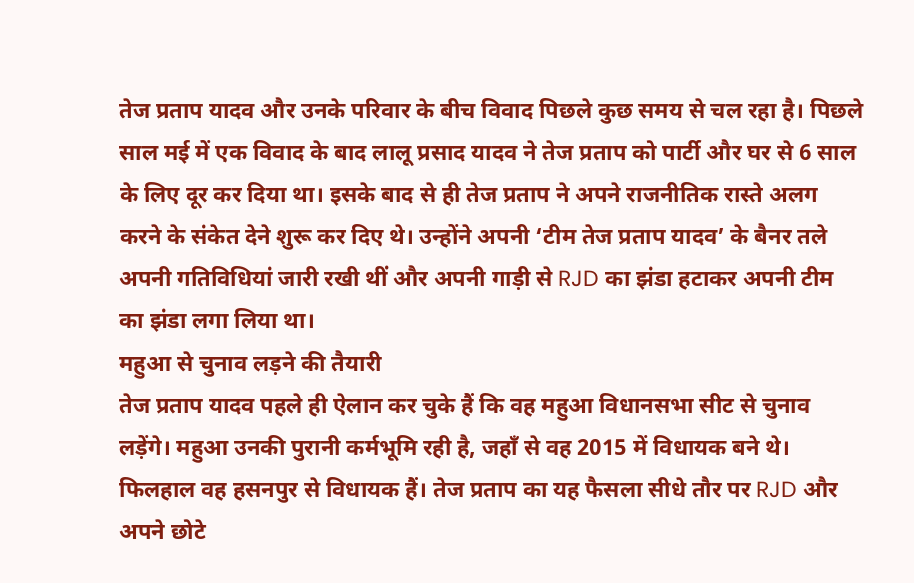तेज प्रताप यादव और उनके परिवार के बीच विवाद पिछले कुछ समय से चल रहा है। पिछले साल मई में एक विवाद के बाद लालू प्रसाद यादव ने तेज प्रताप को पार्टी और घर से 6 साल के लिए दूर कर दिया था। इसके बाद से ही तेज प्रताप ने अपने राजनीतिक रास्ते अलग करने के संकेत देने शुरू कर दिए थे। उन्होंने अपनी ‘टीम तेज प्रताप यादव’ के बैनर तले अपनी गतिविधियां जारी रखी थीं और अपनी गाड़ी से RJD का झंडा हटाकर अपनी टीम का झंडा लगा लिया था।
महुआ से चुनाव लड़ने की तैयारी
तेज प्रताप यादव पहले ही ऐलान कर चुके हैं कि वह महुआ विधानसभा सीट से चुनाव लड़ेंगे। महुआ उनकी पुरानी कर्मभूमि रही है, जहाँ से वह 2015 में विधायक बने थे। फिलहाल वह हसनपुर से विधायक हैं। तेज प्रताप का यह फैसला सीधे तौर पर RJD और अपने छोटे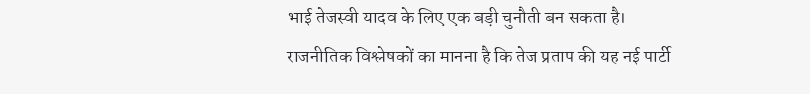भाई तेजस्वी यादव के लिए एक बड़ी चुनौती बन सकता है।
राजनीतिक विश्लेषकों का मानना है कि तेज प्रताप की यह नई पार्टी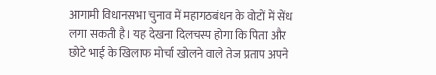आगामी विधानसभा चुनाव में महागठबंधन के वोटों में सेंध लगा सकती है। यह देखना दिलचस्प होगा कि पिता और छोटे भाई के खिलाफ मोर्चा खोलने वाले तेज प्रताप अपने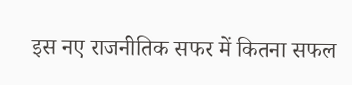इस नए राजनीतिक सफर में कितना सफल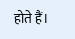होते हैं।